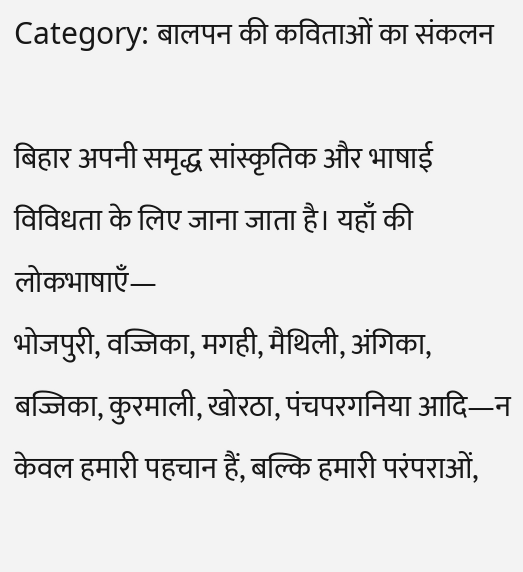Category: बालपन की कविताओं का संकलन

बिहार अपनी समृद्ध सांस्कृतिक और भाषाई विविधता के लिए जाना जाता है। यहाँ की लोकभाषाएँ—
भोजपुरी, वज्जिका, मगही, मैथिली, अंगिका, बज्जिका, कुरमाली, खोरठा, पंचपरगनिया आदि—न केवल हमारी पहचान हैं, बल्कि हमारी परंपराओं,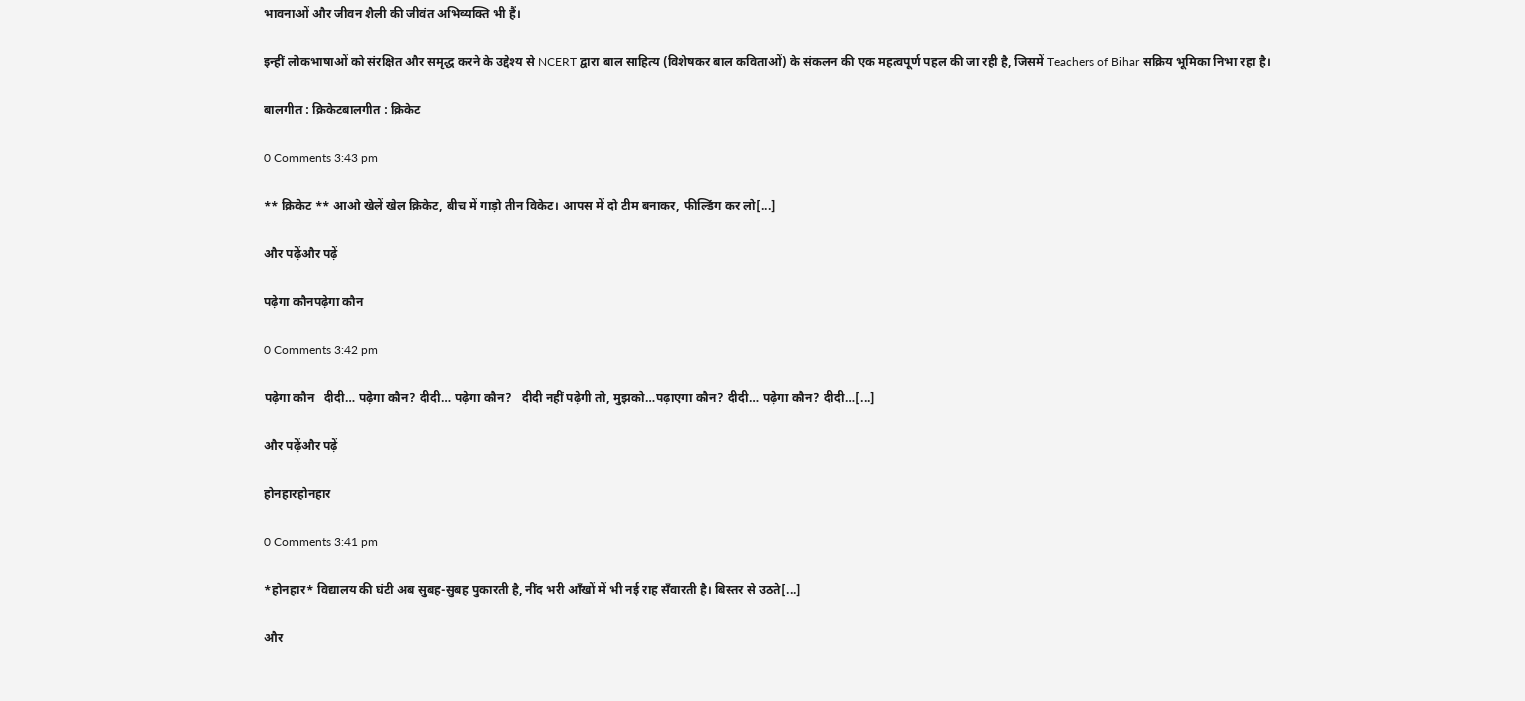भावनाओं और जीवन शैली की जीवंत अभिव्यक्ति भी हैं।

इन्हीं लोकभाषाओं को संरक्षित और समृद्ध करने के उद्देश्य से NCERT द्वारा बाल साहित्य (विशेषकर बाल कविताओं) के संकलन की एक महत्वपूर्ण पहल की जा रही है, जिसमें Teachers of Bihar सक्रिय भूमिका निभा रहा है।

बालगीत : क्रिकेटबालगीत : क्रिकेट

0 Comments 3:43 pm

** क्रिकेट ** आओ खेलें खेल क्रिकेट, बीच में गाड़ो तीन विकेट। आपस में दो टीम बनाकर, फील्डिंग कर लो[...]

और पढ़ेंऔर पढ़ें

पढ़ेगा कौनपढ़ेगा कौन

0 Comments 3:42 pm

पढ़ेगा कौन   दीदी… पढ़ेगा कौन? दीदी… पढ़ेगा कौन?   दीदी नहीं पढ़ेगी तो, मुझको…पढ़ाएगा कौन? दीदी… पढ़ेगा कौन? दीदी…[...]

और पढ़ेंऔर पढ़ें

होनहारहोनहार

0 Comments 3:41 pm

*होनहार* विद्यालय की घंटी अब सुबह-सुबह पुकारती है, नींद भरी आँखों में भी नई राह सँवारती है। बिस्तर से उठते[...]

और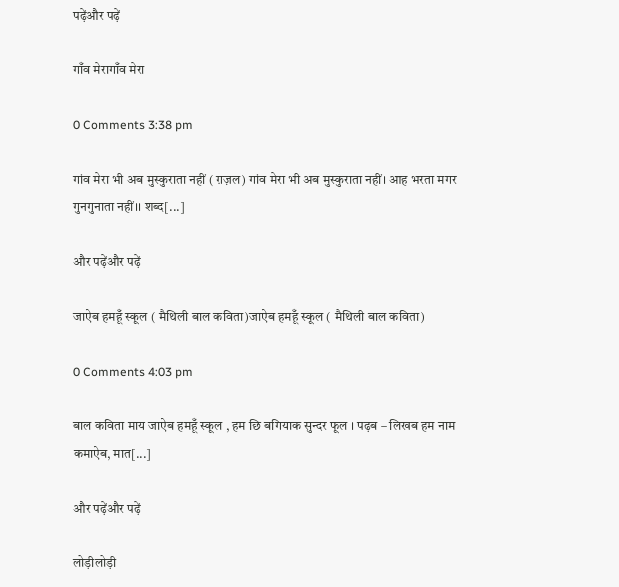पढ़ेंऔर पढ़ें

गाँव मेरागाँव मेरा

0 Comments 3:38 pm

गांव मेरा भी अब मुस्कुराता नहीं ( ग़ज़ल) गांव मेरा भी अब मुस्कुराता नहीं। आह भरता मगर गुनगुनाता नहीं।। शब्द[...]

और पढ़ेंऔर पढ़ें

जाऐब हमहूँ स्कूल ( मैथिली बाल कविता)जाऐब हमहूँ स्कूल ( मैथिली बाल कविता)

0 Comments 4:03 pm

बाल कविता माय जाऐब हमहूँ स्कूल , हम छि बगियाक सुन्दर फूल । पढ़ब – लिखब हम नाम कमाऐब, मात[...]

और पढ़ेंऔर पढ़ें

लोड़ीलोड़ी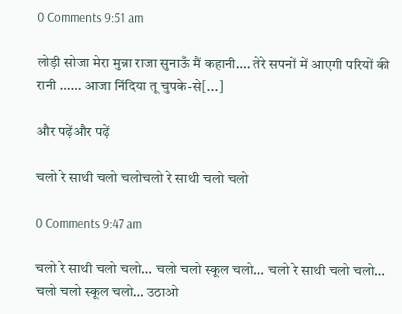0 Comments 9:51 am

लोड़ी सोजा मेरा मुन्ना राजा सुनाऊँ मैं कहानी…. तेरे सपनों में आएगी परियों की रानी …… आजा निंदिया तू चुपके-से[...]

और पढ़ेंऔर पढ़ें

चलो रे साथी चलो चलोचलो रे साथी चलो चलो

0 Comments 9:47 am

चलो रे साथी चलो चलो… चलो चलो स्कूल चलो… चलो रे साथी चलो चलो… चलो चलो स्कूल चलो… उठाओ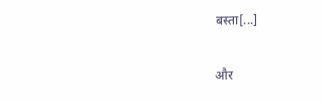बस्ता[...]

और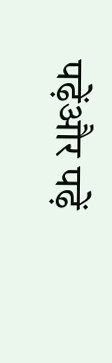पढ़ेंऔर पढ़ें